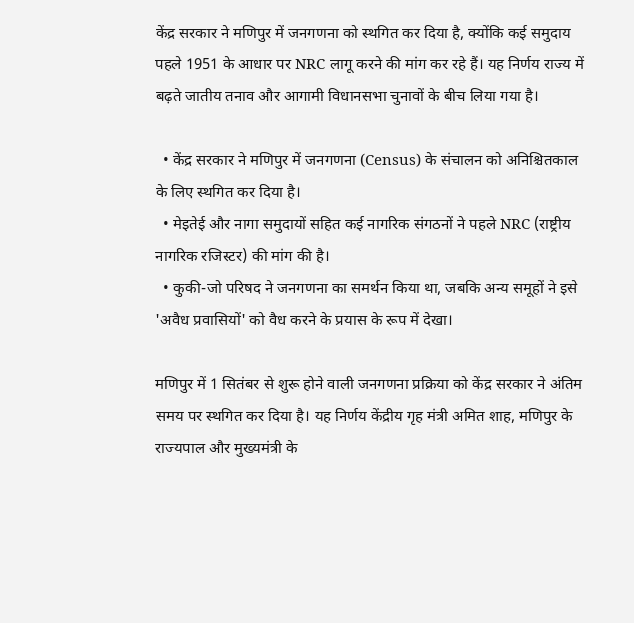केंद्र सरकार ने मणिपुर में जनगणना को स्थगित कर दिया है, क्योंकि कई समुदाय पहले 1951 के आधार पर NRC लागू करने की मांग कर रहे हैं। यह निर्णय राज्य में बढ़ते जातीय तनाव और आगामी विधानसभा चुनावों के बीच लिया गया है।

  • केंद्र सरकार ने मणिपुर में जनगणना (Census) के संचालन को अनिश्चितकाल के लिए स्थगित कर दिया है।
  • मेइतेई और नागा समुदायों सहित कई नागरिक संगठनों ने पहले NRC (राष्ट्रीय नागरिक रजिस्टर) की मांग की है।
  • कुकी-जो परिषद ने जनगणना का समर्थन किया था, जबकि अन्य समूहों ने इसे 'अवैध प्रवासियों' को वैध करने के प्रयास के रूप में देखा।

मणिपुर में 1 सितंबर से शुरू होने वाली जनगणना प्रक्रिया को केंद्र सरकार ने अंतिम समय पर स्थगित कर दिया है। यह निर्णय केंद्रीय गृह मंत्री अमित शाह, मणिपुर के राज्यपाल और मुख्यमंत्री के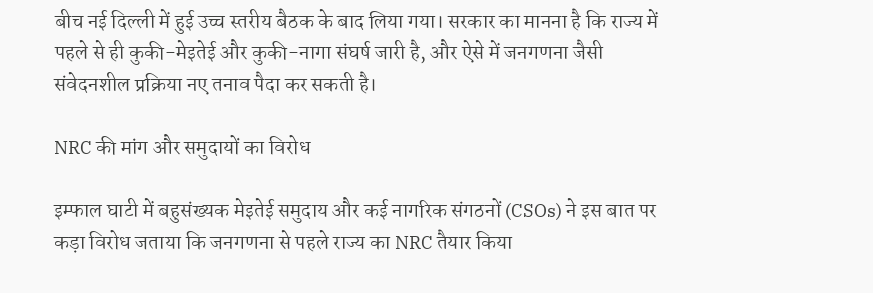बीच नई दिल्ली में हुई उच्च स्तरीय बैठक के बाद लिया गया। सरकार का मानना है कि राज्य में पहले से ही कुकी-मेइतेई और कुकी-नागा संघर्ष जारी है, और ऐसे में जनगणना जैसी संवेदनशील प्रक्रिया नए तनाव पैदा कर सकती है।

NRC की मांग और समुदायों का विरोध

इम्फाल घाटी में बहुसंख्यक मेइतेई समुदाय और कई नागरिक संगठनों (CSOs) ने इस बात पर कड़ा विरोध जताया कि जनगणना से पहले राज्य का NRC तैयार किया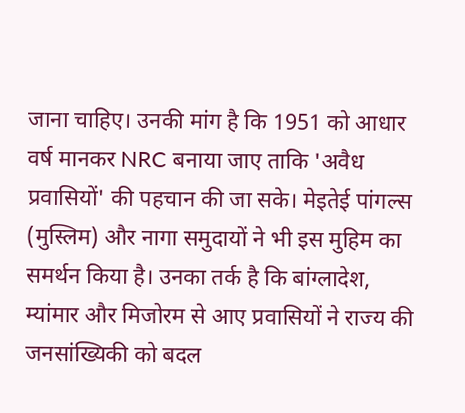जाना चाहिए। उनकी मांग है कि 1951 को आधार वर्ष मानकर NRC बनाया जाए ताकि 'अवैध प्रवासियों' की पहचान की जा सके। मेइतेई पांगल्स (मुस्लिम) और नागा समुदायों ने भी इस मुहिम का समर्थन किया है। उनका तर्क है कि बांग्लादेश, म्यांमार और मिजोरम से आए प्रवासियों ने राज्य की जनसांख्यिकी को बदल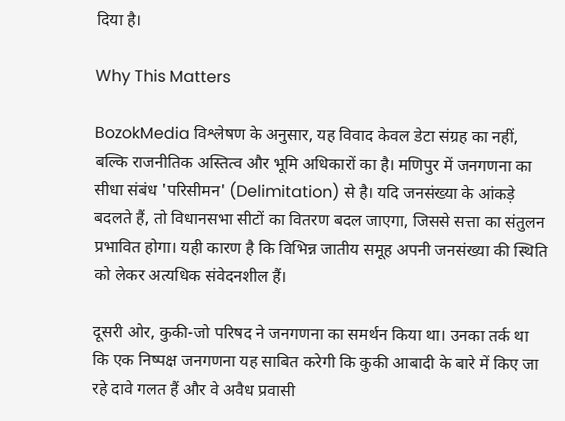दिया है।

Why This Matters

BozokMedia विश्लेषण के अनुसार, यह विवाद केवल डेटा संग्रह का नहीं, बल्कि राजनीतिक अस्तित्व और भूमि अधिकारों का है। मणिपुर में जनगणना का सीधा संबंध 'परिसीमन' (Delimitation) से है। यदि जनसंख्या के आंकड़े बदलते हैं, तो विधानसभा सीटों का वितरण बदल जाएगा, जिससे सत्ता का संतुलन प्रभावित होगा। यही कारण है कि विभिन्न जातीय समूह अपनी जनसंख्या की स्थिति को लेकर अत्यधिक संवेदनशील हैं।

दूसरी ओर, कुकी-जो परिषद ने जनगणना का समर्थन किया था। उनका तर्क था कि एक निष्पक्ष जनगणना यह साबित करेगी कि कुकी आबादी के बारे में किए जा रहे दावे गलत हैं और वे अवैध प्रवासी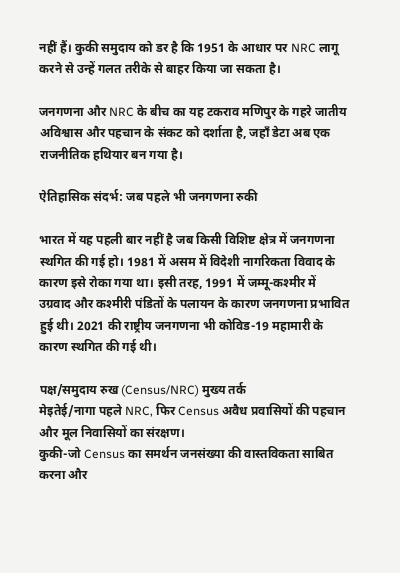नहीं हैं। कुकी समुदाय को डर है कि 1951 के आधार पर NRC लागू करने से उन्हें गलत तरीके से बाहर किया जा सकता है।

जनगणना और NRC के बीच का यह टकराव मणिपुर के गहरे जातीय अविश्वास और पहचान के संकट को दर्शाता है, जहाँ डेटा अब एक राजनीतिक हथियार बन गया है।

ऐतिहासिक संदर्भ: जब पहले भी जनगणना रुकी

भारत में यह पहली बार नहीं है जब किसी विशिष्ट क्षेत्र में जनगणना स्थगित की गई हो। 1981 में असम में विदेशी नागरिकता विवाद के कारण इसे रोका गया था। इसी तरह, 1991 में जम्मू-कश्मीर में उग्रवाद और कश्मीरी पंडितों के पलायन के कारण जनगणना प्रभावित हुई थी। 2021 की राष्ट्रीय जनगणना भी कोविड-19 महामारी के कारण स्थगित की गई थी।

पक्ष/समुदाय रुख (Census/NRC) मुख्य तर्क
मेइतेई/नागा पहले NRC, फिर Census अवैध प्रवासियों की पहचान और मूल निवासियों का संरक्षण।
कुकी-जो Census का समर्थन जनसंख्या की वास्तविकता साबित करना और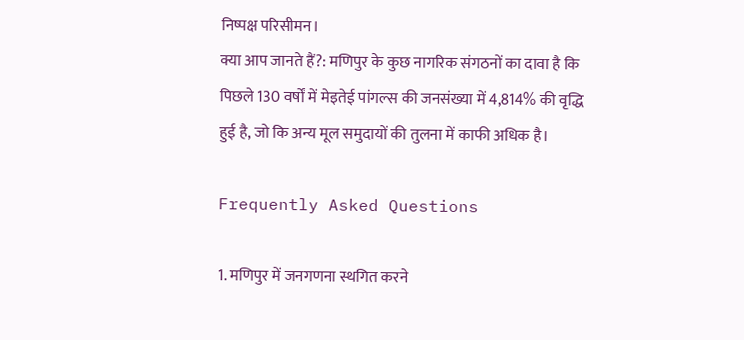निष्पक्ष परिसीमन।
क्या आप जानते हैं?: मणिपुर के कुछ नागरिक संगठनों का दावा है कि पिछले 130 वर्षों में मेइतेई पांगल्स की जनसंख्या में 4,814% की वृद्धि हुई है, जो कि अन्य मूल समुदायों की तुलना में काफी अधिक है।

Frequently Asked Questions

1. मणिपुर में जनगणना स्थगित करने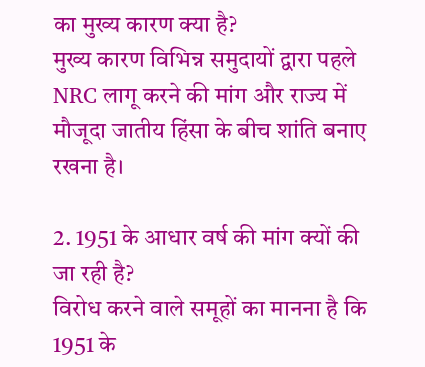का मुख्य कारण क्या है?
मुख्य कारण विभिन्न समुदायों द्वारा पहले NRC लागू करने की मांग और राज्य में मौजूदा जातीय हिंसा के बीच शांति बनाए रखना है।

2. 1951 के आधार वर्ष की मांग क्यों की जा रही है?
विरोध करने वाले समूहों का मानना है कि 1951 के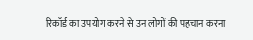रिकॉर्ड का उपयोग करने से उन लोगों की पहचान करना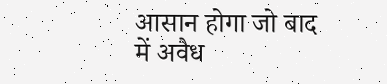आसान होगा जो बाद में अवैध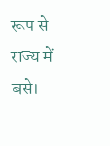रूप से राज्य में बसे।